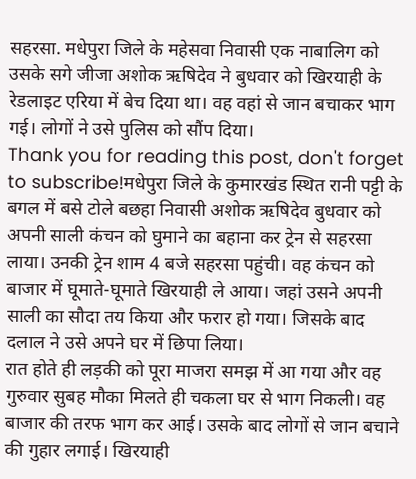सहरसा. मधेपुरा जिले के महेसवा निवासी एक नाबालिग को उसके सगे जीजा अशोक ऋषिदेव ने बुधवार को खिरयाही के रेडलाइट एरिया में बेच दिया था। वह वहां से जान बचाकर भाग गई। लोगों ने उसे पुलिस को सौंप दिया।
Thank you for reading this post, don't forget to subscribe!मधेपुरा जिले के कुमारखंड स्थित रानी पट्टी के बगल में बसे टोले बछहा निवासी अशोक ऋषिदेव बुधवार को अपनी साली कंचन को घुमाने का बहाना कर ट्रेन से सहरसा लाया। उनकी ट्रेन शाम 4 बजे सहरसा पहुंची। वह कंचन को बाजार में घूमाते-घूमाते खिरयाही ले आया। जहां उसने अपनी साली का सौदा तय किया और फरार हो गया। जिसके बाद दलाल ने उसे अपने घर में छिपा लिया।
रात होते ही लड़की को पूरा माजरा समझ में आ गया और वह गुरुवार सुबह मौका मिलते ही चकला घर से भाग निकली। वह बाजार की तरफ भाग कर आई। उसके बाद लोगों से जान बचाने की गुहार लगाई। खिरयाही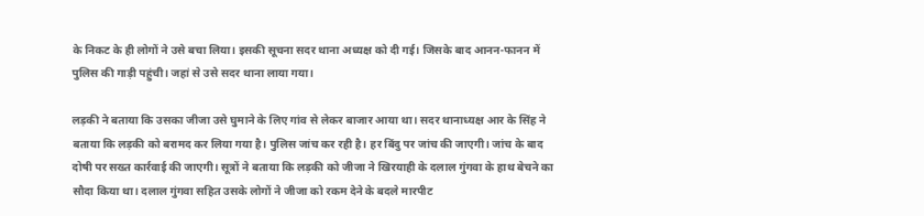के निकट के ही लोगों ने उसे बचा लिया। इसकी सूचना सदर थाना अध्यक्ष को दी गई। जिसके बाद आनन-फानन में पुलिस की गाड़ी पहुंची। जहां से उसे सदर थाना लाया गया।

लड़की ने बताया कि उसका जीजा उसे घुमाने के लिए गांव से लेकर बाजार आया था। सदर थानाध्यक्ष आर के सिंह ने बताया कि लड़की को बरामद कर लिया गया है। पुलिस जांच कर रही है। हर बिंदु पर जांच की जाएगी। जांच के बाद दोषी पर सख्त कार्रवाई की जाएगी। सूत्रों ने बताया कि लड़की को जीजा ने खिरयाही के दलाल गुंगवा के हाथ बेचने का सौदा किया था। दलाल गुंगवा सहित उसके लोगों ने जीजा को रकम देने के बदले मारपीट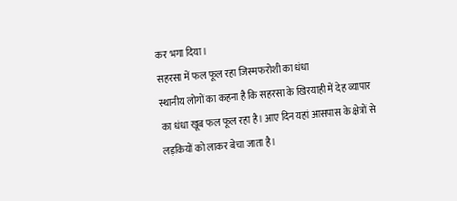कर भगा दिया।
सहरसा में फल फूल रहा जिस्मफरोशी का धंधा
स्थानीय लोगों का कहना है कि सहरसा के खिरयाही में देह व्यापार का धंधा खूब फल फूल रहा है। आए दिन यहां आसपास के क्षेत्रों से लड़कियों को लाकर बेचा जाता है।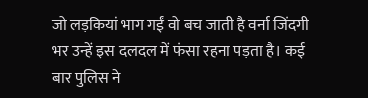जो लड़कियां भाग गईं वो बच जाती है वर्ना जिंदगी भर उन्हें इस दलदल में फंसा रहना पड़ता है। कई बार पुलिस ने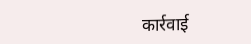कार्रवाई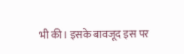भी की। इसके बावजूद इस पर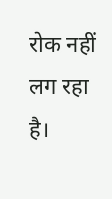रोक नहीं लग रहा है।